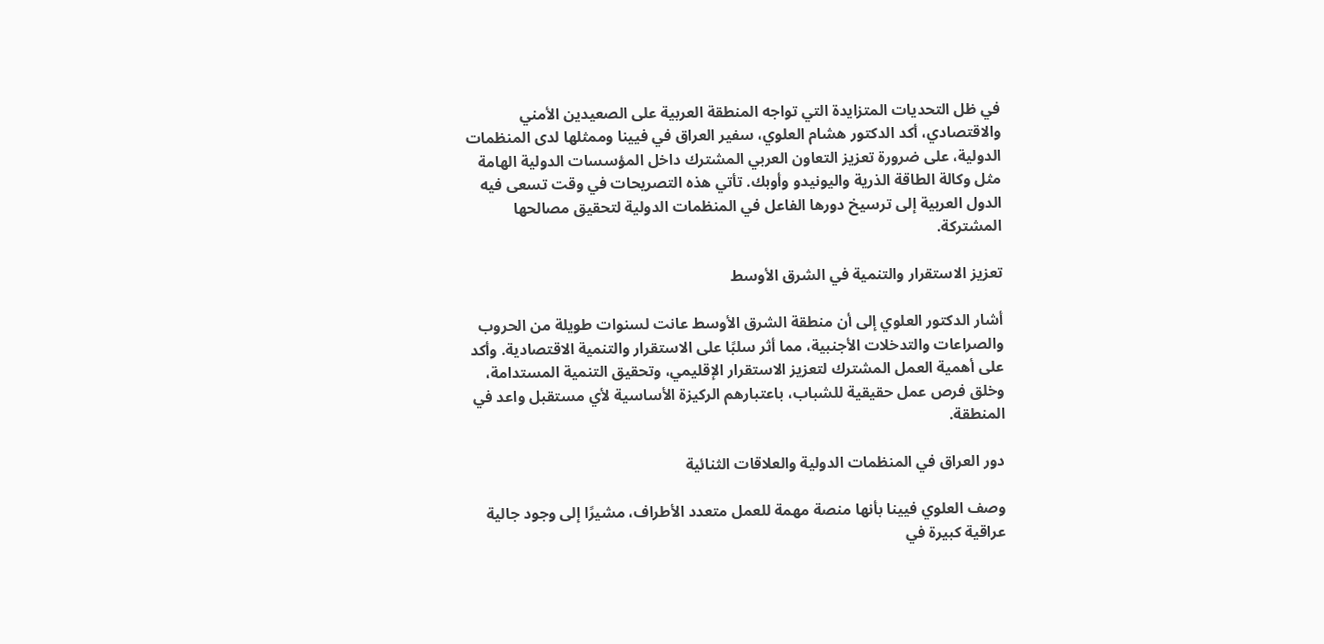في ظل التحديات المتزايدة التي تواجه المنطقة العربية على الصعيدين الأمني والاقتصادي، أكد الدكتور هشام العلوي، سفير العراق في فيينا وممثلها لدى المنظمات الدولية، على ضرورة تعزيز التعاون العربي المشترك داخل المؤسسات الدولية الهامة مثل وكالة الطاقة الذرية واليونيدو وأوبك. تأتي هذه التصريحات في وقت تسعى فيه الدول العربية إلى ترسيخ دورها الفاعل في المنظمات الدولية لتحقيق مصالحها المشتركة.

تعزيز الاستقرار والتنمية في الشرق الأوسط

أشار الدكتور العلوي إلى أن منطقة الشرق الأوسط عانت لسنوات طويلة من الحروب والصراعات والتدخلات الأجنبية، مما أثر سلبًا على الاستقرار والتنمية الاقتصادية. وأكد على أهمية العمل المشترك لتعزيز الاستقرار الإقليمي، وتحقيق التنمية المستدامة، وخلق فرص عمل حقيقية للشباب، باعتبارهم الركيزة الأساسية لأي مستقبل واعد في المنطقة.

دور العراق في المنظمات الدولية والعلاقات الثنائية

وصف العلوي فيينا بأنها منصة مهمة للعمل متعدد الأطراف، مشيرًا إلى وجود جالية عراقية كبيرة في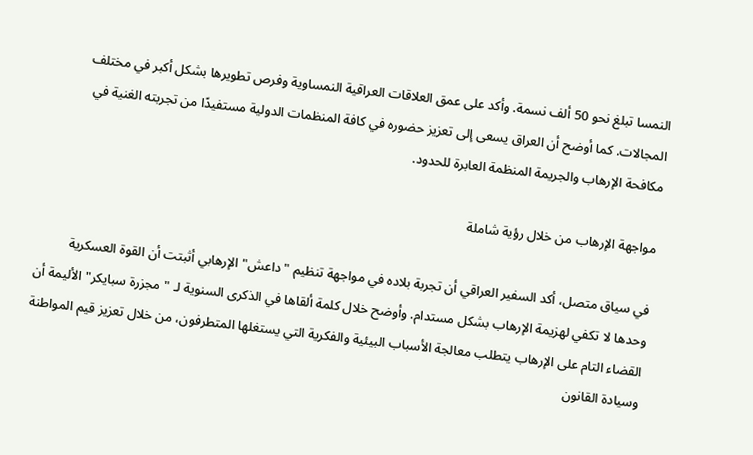النمسا تبلغ نحو 50 ألف نسمة. وأكد على عمق العلاقات العراقية النمساوية وفرص تطويرها بشكل أكبر في مختلف المجالات. كما أوضح أن العراق يسعى إلى تعزيز حضوره في كافة المنظمات الدولية مستفيدًا من تجربته الغنية في مكافحة الإرهاب والجريمة المنظمة العابرة للحدود.

مواجهة الإرهاب من خلال رؤية شاملة

في سياق متصل، أكد السفير العراقي أن تجربة بلاده في مواجهة تنظيم "داعش" الإرهابي أثبتت أن القوة العسكرية وحدها لا تكفي لهزيمة الإرهاب بشكل مستدام. وأوضح خلال كلمة ألقاها في الذكرى السنوية لـ "مجزرة سبايكر" الأليمة أن القضاء التام على الإرهاب يتطلب معالجة الأسباب البيئية والفكرية التي يستغلها المتطرفون، من خلال تعزيز قيم المواطنة وسيادة القانون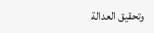وتحقيق العدالة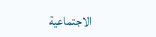الاجتماعية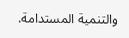والتنمية المستدامة.